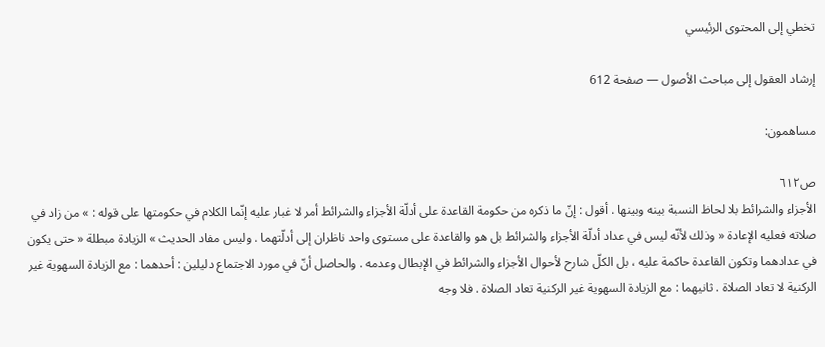تخطي إلى المحتوى الرئيسي

إرشاد العقول إلى مباحث الأصول — صفحة 612

مساهمون:

ص٦١٢
الأجزاء والشرائط بلا لحاظ النسبة بينه وبينها . أقول : إنّ ما ذكره من حكومة القاعدة على أدلّة الأجزاء والشرائط أمر لا غبار عليه إنّما الكلام في حكومتها على قوله : » من زاد في صلاته فعليه الإعادة « وذلك لأنّه ليس في عداد أدلّة الأجزاء والشرائط بل هو والقاعدة على مستوى واحد ناظران إلى أدلّتهما . وليس مفاد الحديث » الزيادة مبطلة « حتى يكون في عدادهما وتكون القاعدة حاكمة عليه ، بل الكلّ شارح لأحوال الأجزاء والشرائط في الإبطال وعدمه . والحاصل أنّ في مورد الاجتماع دليلين : أحدهما : مع الزيادة السهوية غير الركنية لا تعاد الصلاة . ثانيهما : مع الزيادة السهوية غير الركنية تعاد الصلاة . فلا وجه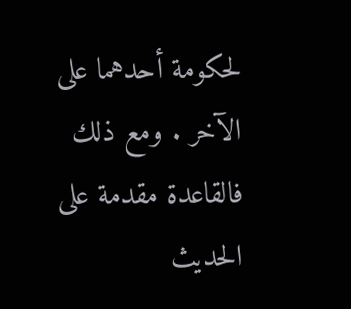لحكومة أحدهما على الآخر . ومع ذلك فالقاعدة مقدمة على الحديث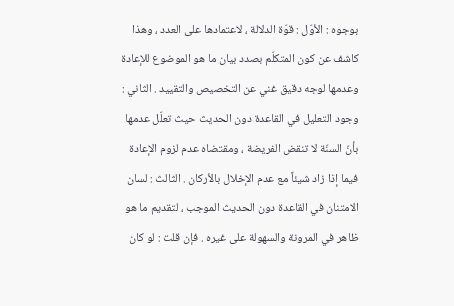بوجوه : الأوّل : قوّة الدلالة ، لاعتمادها على العدد ، وهذا كاشف عن كون المتكلّم بصدد بيان ما هو الموضوع للإعادة وعدمها لوجه دقيق غني عن التخصيص والتقييد . الثاني : وجود التعليل في القاعدة دون الحديث حيث تعلّل عدمها بأنّ السنّة لا تنقض الفريضة ، ومقتضاه عدم لزوم الإعادة فيما إذا زاد شيئاً مع عدم الإخلال بالأركان . الثالث : لسان الامتنان في القاعدة دون الحديث الموجب ، لتقديم ما هو ظاهر في المرونة والسهولة على غيره . فإن قلت : لو كان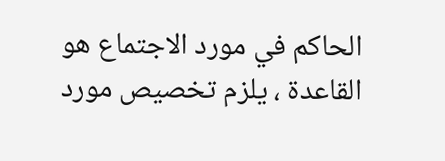الحاكم في مورد الاجتماع هو القاعدة ، يلزم تخصيص مورد